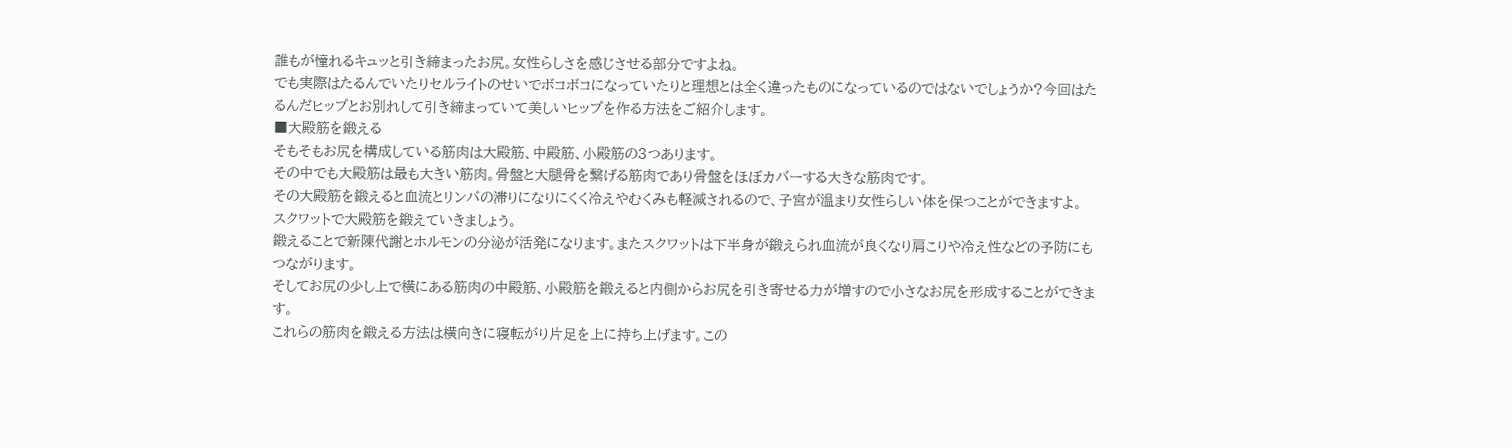誰もが憧れるキュッと引き締まったお尻。女性らしさを感じさせる部分ですよね。
でも実際はたるんでいたりセルライトのせいでボコボコになっていたりと理想とは全く違ったものになっているのではないでしょうか?今回はたるんだヒップとお別れして引き締まっていて美しいヒップを作る方法をご紹介します。
■大殿筋を鍛える
そもそもお尻を構成している筋肉は大殿筋、中殿筋、小殿筋の3つあります。
その中でも大殿筋は最も大きい筋肉。骨盤と大腿骨を繋げる筋肉であり骨盤をほぼカバーする大きな筋肉です。
その大殿筋を鍛えると血流とリンパの滞りになりにくく冷えやむくみも軽減されるので、子宮が温まり女性らしい体を保つことができますよ。
スクワットで大殿筋を鍛えていきましょう。
鍛えることで新陳代謝とホルモンの分泌が活発になります。またスクワットは下半身が鍛えられ血流が良くなり肩こりや冷え性などの予防にもつながります。
そしてお尻の少し上で横にある筋肉の中殿筋、小殿筋を鍛えると内側からお尻を引き寄せる力が増すので小さなお尻を形成することができます。
これらの筋肉を鍛える方法は横向きに寝転がり片足を上に持ち上げます。この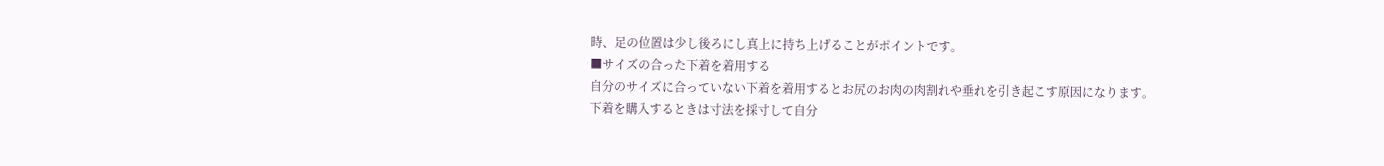時、足の位置は少し後ろにし真上に持ち上げることがポイントです。
■サイズの合った下着を着用する
自分のサイズに合っていない下着を着用するとお尻のお肉の肉割れや垂れを引き起こす原因になります。
下着を購入するときは寸法を採寸して自分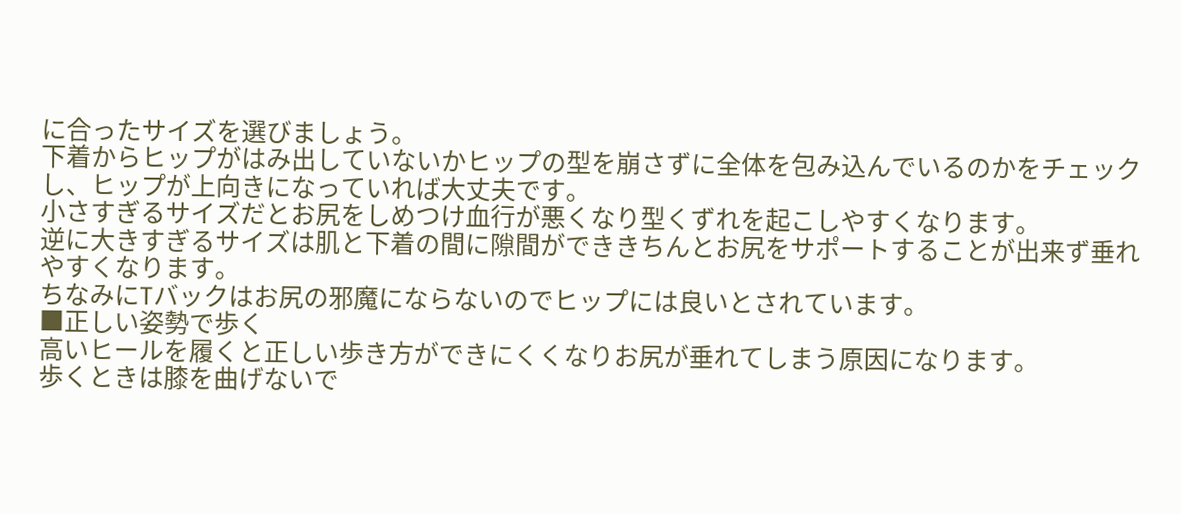に合ったサイズを選びましょう。
下着からヒップがはみ出していないかヒップの型を崩さずに全体を包み込んでいるのかをチェックし、ヒップが上向きになっていれば大丈夫です。
小さすぎるサイズだとお尻をしめつけ血行が悪くなり型くずれを起こしやすくなります。
逆に大きすぎるサイズは肌と下着の間に隙間ができきちんとお尻をサポートすることが出来ず垂れやすくなります。
ちなみにTバックはお尻の邪魔にならないのでヒップには良いとされています。
■正しい姿勢で歩く
高いヒールを履くと正しい歩き方ができにくくなりお尻が垂れてしまう原因になります。
歩くときは膝を曲げないで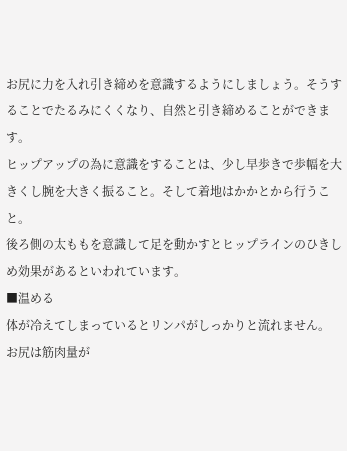お尻に力を入れ引き締めを意識するようにしましょう。そうすることでたるみにくくなり、自然と引き締めることができます。
ヒップアップの為に意識をすることは、少し早歩きで歩幅を大きくし腕を大きく振ること。そして着地はかかとから行うこと。
後ろ側の太ももを意識して足を動かすとヒップラインのひきしめ効果があるといわれています。
■温める
体が冷えてしまっているとリンパがしっかりと流れません。
お尻は筋肉量が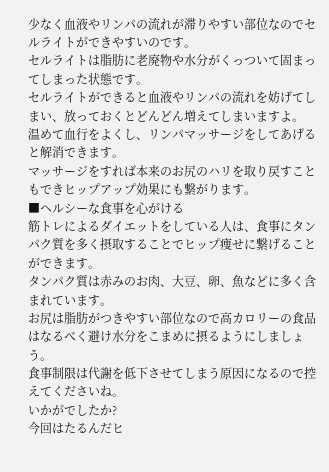少なく血液やリンパの流れが滞りやすい部位なのでセルライトができやすいのです。
セルライトは脂肪に老廃物や水分がくっついて固まってしまった状態です。
セルライトができると血液やリンパの流れを妨げてしまい、放っておくとどんどん増えてしまいますよ。
温めて血行をよくし、リンパマッサージをしてあげると解消できます。
マッサージをすれば本来のお尻のハリを取り戻すこともできヒップアップ効果にも繋がります。
■ヘルシーな食事を心がける
筋トレによるダイエットをしている人は、食事にタンパク質を多く摂取することでヒップ痩せに繋げることができます。
タンパク質は赤みのお肉、大豆、卵、魚などに多く含まれています。
お尻は脂肪がつきやすい部位なので高カロリーの食品はなるべく避け水分をこまめに摂るようにしましょう。
食事制限は代謝を低下させてしまう原因になるので控えてくださいね。
いかがでしたか?
今回はたるんだヒ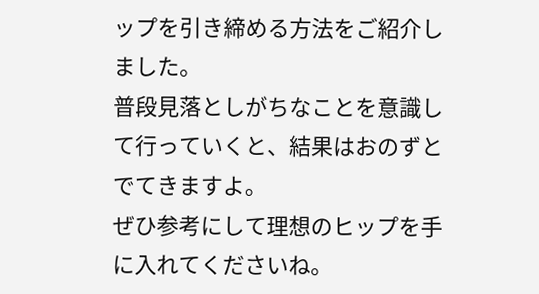ップを引き締める方法をご紹介しました。
普段見落としがちなことを意識して行っていくと、結果はおのずとでてきますよ。
ぜひ参考にして理想のヒップを手に入れてくださいね。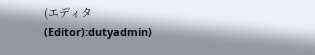(エディタ(Editor):dutyadmin)